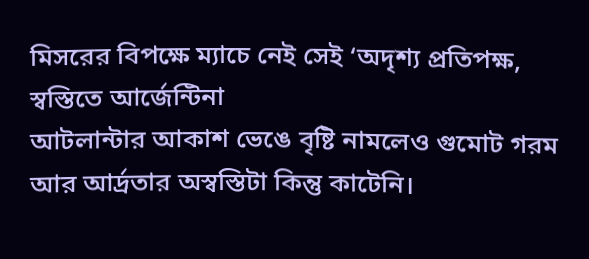মিসরের বিপক্ষে ম্যাচে নেই সেই ‘অদৃশ্য প্রতিপক্ষ, স্বস্তিতে আর্জেন্টিনা
আটলান্টার আকাশ ভেঙে বৃষ্টি নামলেও গুমোট গরম আর আর্দ্রতার অস্বস্তিটা কিন্তু কাটেনি।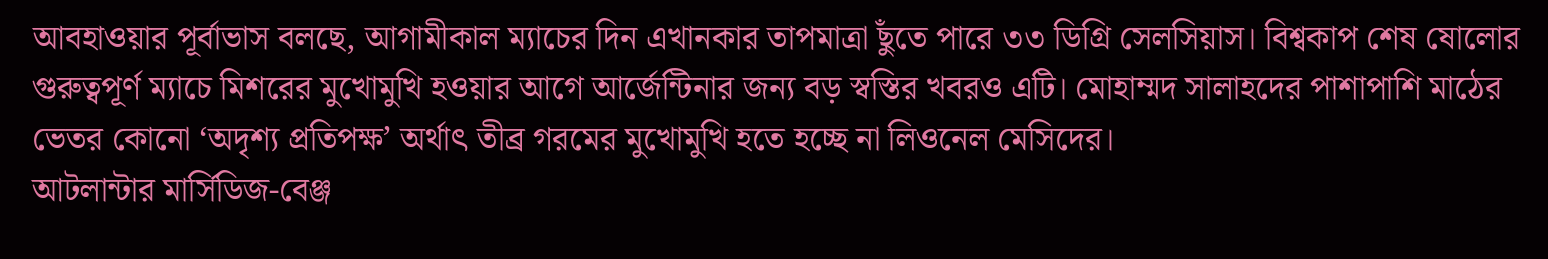আবহাওয়ার পূর্বাভাস বলছে, আগামীকাল ম্যাচের দিন এখানকার তাপমাত্রা ছুঁতে পারে ৩৩ ডিগ্রি সেলসিয়াস। বিশ্বকাপ শেষ ষোলোর গুরুত্বপূর্ণ ম্যাচে মিশরের মুখোমুখি হওয়ার আগে আর্জেন্টিনার জন্য বড় স্বস্তির খবরও এটি। মোহাম্মদ সালাহদের পাশাপাশি মাঠের ভেতর কোনো ‘অদৃশ্য প্রতিপক্ষ’ অর্থাৎ তীব্র গরমের মুখোমুখি হতে হচ্ছে না লিওনেল মেসিদের।
আটলান্টার মার্সিডিজ-বেঞ্জ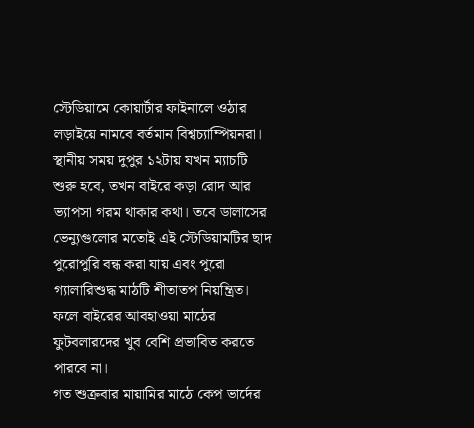স্টেডিয়ামে কোয়ার্টার ফাইনালে ওঠার লড়াইয়ে নামবে বর্তমান বিশ্বচ্যাম্পিয়নরা। স্থানীয় সময় দুপুর ১২টায় যখন ম্যাচটি শুরু হবে, তখন বাইরে কড়া রোদ আর ভ্যাপসা গরম থাকার কথা। তবে ডালাসের ভেন্যুগুলোর মতোই এই স্টেডিয়ামটির ছাদ পুরোপুরি বন্ধ করা যায় এবং পুরো গ্যালারিশুদ্ধ মাঠটি শীতাতপ নিয়ন্ত্রিত। ফলে বাইরের আবহাওয়া মাঠের ফুটবলারদের খুব বেশি প্রভাবিত করতে পারবে না।
গত শুক্রবার মায়ামির মাঠে কেপ ভার্দের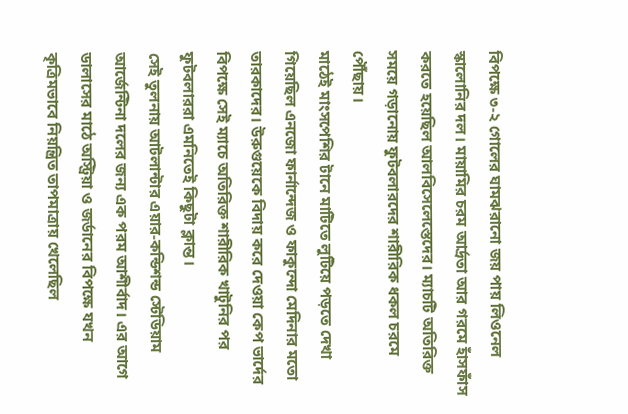বিপক্ষে ৩-২ গোলের ঘামঝরানো জয় পায় লিওনেল স্কালোনির দল। মায়ামির চরম আর্দ্রতা আর গরমে হাঁসফাঁস করতে হয়েছিল আলবিসেলেস্তেদের। ম্যাচটি অতিরিক্ত সময়ে গড়ানোয় ফুটবলারদের শারীরিক ধকল চরমে পৌঁছায়।
মাঠেই মাংসপেশির টানে মাটিতে লুটিয়ে পড়তে দেখা গিয়েছিল এনজো ফার্নান্দেজ ও ফাকুন্দো মেদিনার মতো তারকাদের। উরুগুয়েকে বিদায় করে দেওয়া কেপ ভার্দের বিপক্ষে সেই ম্যাচে অতিরিক্ত শারীরিক খাটুনির পর ফুটবলাররা এমনিতেই কিছুটা ক্লান্ত।
সেই তুলনায় আটলান্টার এয়ার-কন্ডিশন্ড স্টেডিয়াম আর্জেন্টিনা দলের জন্য এক পরম আশীর্বাদ। এর আগে ডালাসের মাঠে অস্ট্রিয়া ও জর্ডানের বিপক্ষে যখন কৃত্রিমভাবে নিয়ন্ত্রিত তাপমাত্রায় খেলেছিল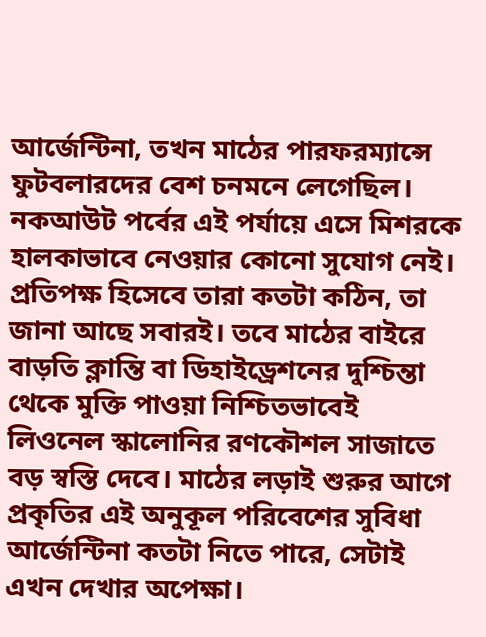আর্জেন্টিনা, তখন মাঠের পারফরম্যান্সে ফুটবলারদের বেশ চনমনে লেগেছিল।
নকআউট পর্বের এই পর্যায়ে এসে মিশরকে হালকাভাবে নেওয়ার কোনো সুযোগ নেই। প্রতিপক্ষ হিসেবে তারা কতটা কঠিন, তা জানা আছে সবারই। তবে মাঠের বাইরে বাড়তি ক্লান্তি বা ডিহাইড্রেশনের দুশ্চিন্তা থেকে মুক্তি পাওয়া নিশ্চিতভাবেই লিওনেল স্কালোনির রণকৌশল সাজাতে বড় স্বস্তি দেবে। মাঠের লড়াই শুরুর আগে প্রকৃতির এই অনুকূল পরিবেশের সুবিধা আর্জেন্টিনা কতটা নিতে পারে, সেটাই এখন দেখার অপেক্ষা।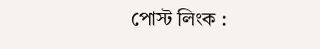পোস্ট লিংক :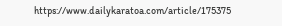https://www.dailykaratoa.com/article/175375